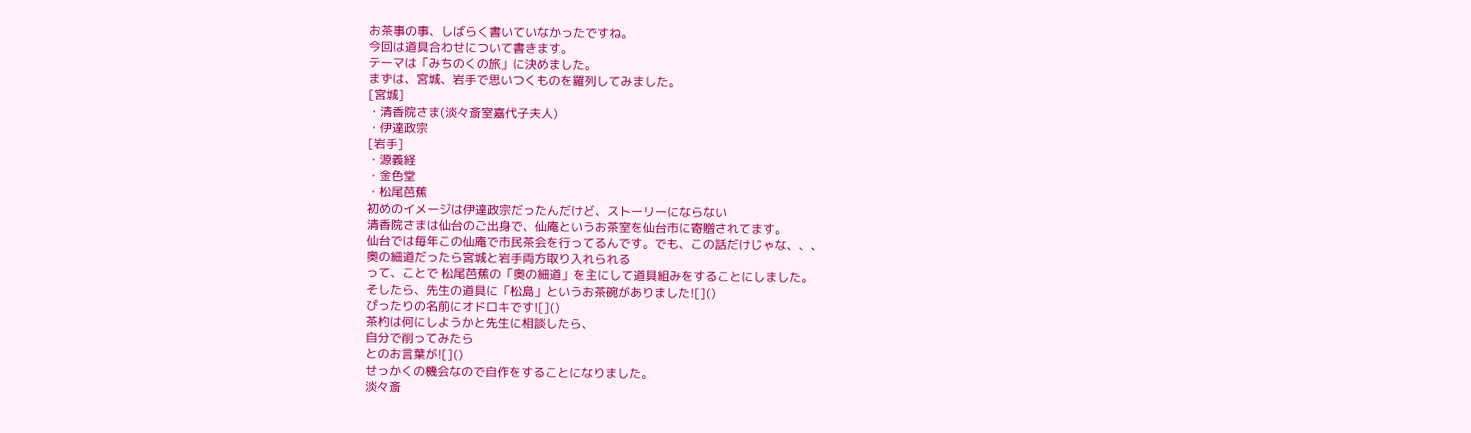お茶事の事、しばらく書いていなかったですね。
今回は道具合わせについて書きます。
テーマは「みちのくの旅」に決めました。
まずは、宮城、岩手で思いつくものを羅列してみました。
[宮城]
・清香院さま(淡々斎室嘉代子夫人)
・伊達政宗
[岩手]
・源義経
・金色堂
・松尾芭蕉
初めのイメージは伊達政宗だったんだけど、ストーリーにならない
清香院さまは仙台のご出身で、仙庵というお茶室を仙台市に寄贈されてます。
仙台では毎年この仙庵で市民茶会を行ってるんです。でも、この話だけじゃな、、、
奥の細道だったら宮城と岩手両方取り入れられる
って、ことで 松尾芭蕉の「奥の細道」を主にして道具組みをすることにしました。
そしたら、先生の道具に「松島」というお茶碗がありました![]()
ぴったりの名前にオドロキです![]()
茶杓は何にしようかと先生に相談したら、
自分で削ってみたら
とのお言葉が![]()
せっかくの機会なので自作をすることになりました。
淡々斎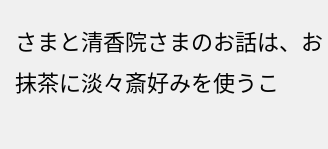さまと清香院さまのお話は、お抹茶に淡々斎好みを使うこ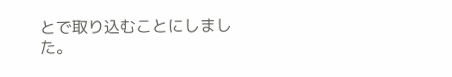とで取り込むことにしました。